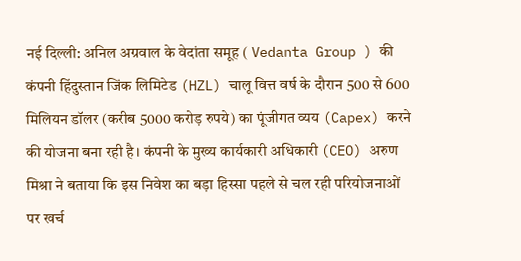नई दिल्ली: अनिल अग्रवाल के वेदांता समूह ( Vedanta Group ) की कंपनी हिंदुस्तान जिंक लिमिटेड (HZL) चालू वित्त वर्ष के दौरान 500 से 600 मिलियन डॉलर (करीब 5000 करोड़ रुपये) का पूंजीगत व्यय (Capex) करने की योजना बना रही है। कंपनी के मुख्य कार्यकारी अधिकारी (CEO) अरुण मिश्रा ने बताया कि इस निवेश का बड़ा हिस्सा पहले से चल रही परियोजनाओं पर खर्च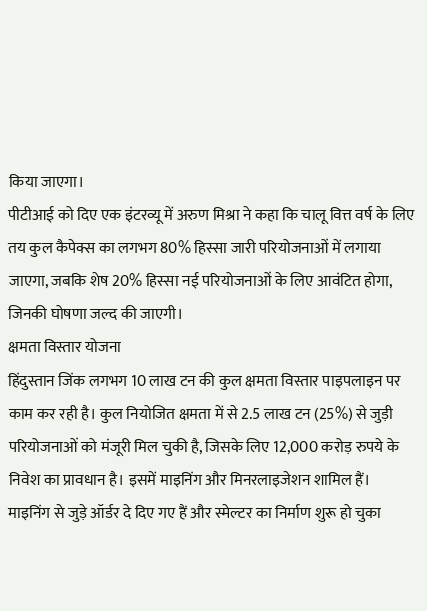किया जाएगा।
पीटीआई को दिए एक इंटरव्यू में अरुण मिश्रा ने कहा कि चालू वित्त वर्ष के लिए तय कुल कैपेक्स का लगभग 80% हिस्सा जारी परियोजनाओं में लगाया जाएगा, जबकि शेष 20% हिस्सा नई परियोजनाओं के लिए आवंटित होगा, जिनकी घोषणा जल्द की जाएगी।
क्षमता विस्तार योजना
हिंदुस्तान जिंक लगभग 10 लाख टन की कुल क्षमता विस्तार पाइपलाइन पर काम कर रही है। कुल नियोजित क्षमता में से 2.5 लाख टन (25%) से जुड़ी परियोजनाओं को मंजूरी मिल चुकी है, जिसके लिए 12,000 करोड़ रुपये के निवेश का प्रावधान है। इसमें माइनिंग और मिनरलाइजेशन शामिल हैं।
माइनिंग से जुड़े ऑर्डर दे दिए गए हैं और स्मेल्टर का निर्माण शुरू हो चुका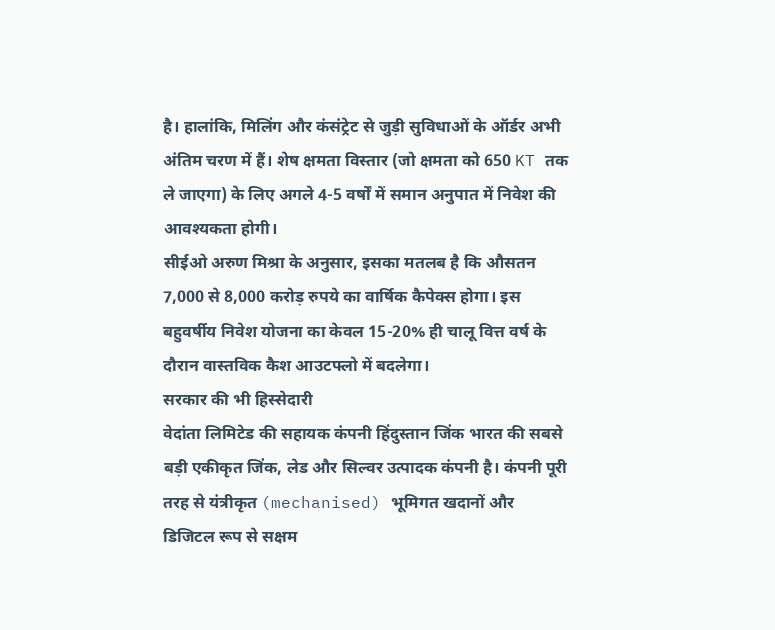है। हालांकि, मिलिंग और कंसंट्रेट से जुड़ी सुविधाओं के ऑर्डर अभी अंतिम चरण में हैं। शेष क्षमता विस्तार (जो क्षमता को 650 KT तक ले जाएगा) के लिए अगले 4-5 वर्षों में समान अनुपात में निवेश की आवश्यकता होगी।
सीईओ अरुण मिश्रा के अनुसार, इसका मतलब है कि औसतन 7,000 से 8,000 करोड़ रुपये का वार्षिक कैपेक्स होगा। इस बहुवर्षीय निवेश योजना का केवल 15-20% ही चालू वित्त वर्ष के दौरान वास्तविक कैश आउटफ्लो में बदलेगा।
सरकार की भी हिस्सेदारी
वेदांता लिमिटेड की सहायक कंपनी हिंदुस्तान जिंक भारत की सबसे बड़ी एकीकृत जिंक, लेड और सिल्वर उत्पादक कंपनी है। कंपनी पूरी तरह से यंत्रीकृत (mechanised) भूमिगत खदानों और डिजिटल रूप से सक्षम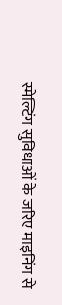स्मेल्टिंग सुविधाओं के जरिए माइनिंग से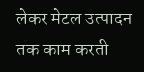लेकर मेटल उत्पादन तक काम करती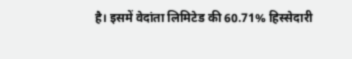है। इसमें वेदांता लिमिटेड की 60.71% हिस्सेदारी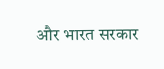और भारत सरकार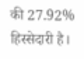की 27.92% हिस्सेदारी है।